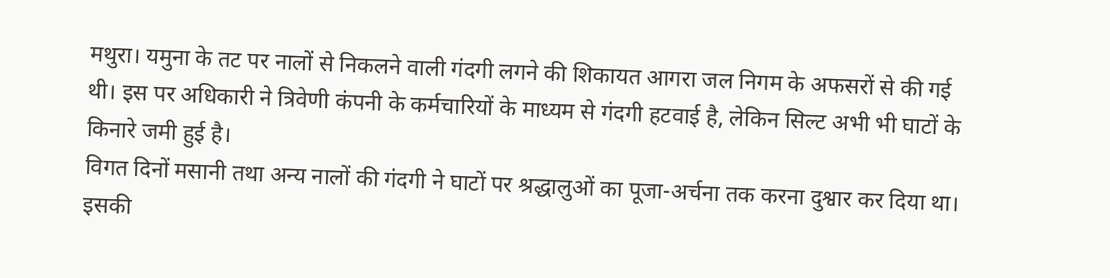मथुरा। यमुना के तट पर नालों से निकलने वाली गंदगी लगने की शिकायत आगरा जल निगम के अफसरों से की गई थी। इस पर अधिकारी ने त्रिवेणी कंपनी के कर्मचारियों के माध्यम से गंदगी हटवाई है, लेकिन सिल्ट अभी भी घाटों के किनारे जमी हुई है।
विगत दिनों मसानी तथा अन्य नालों की गंदगी ने घाटों पर श्रद्धालुओं का पूजा-अर्चना तक करना दुश्वार कर दिया था। इसकी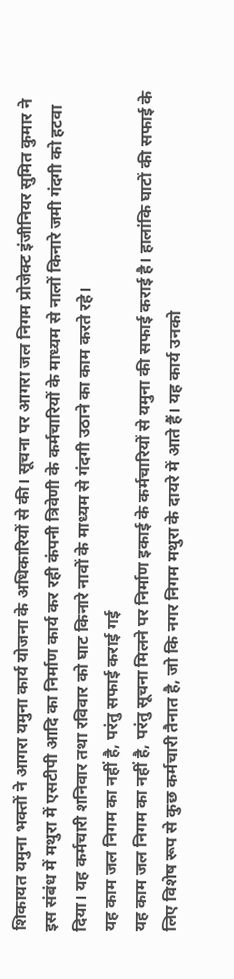शिकायत यमुना भक्तों ने आगरा यमुना कार्य योजना के अधिकारियों से की। सूचना पर आगरा जल निगम प्रोजेक्ट इंजीनियर सुमित कुमार ने इस संबंध में मथुरा में एसटीपी आदि का निर्माण कार्य कर रही कंपनी त्रिवेणी के कर्मचारियों के माध्यम से नालों किनारे जमी गंदगी को हटवा दिया। यह कर्मचारी शनिवार तथा रविवार को घाट किनारे नावों के माध्यम से गंदगी उठाने का काम करते रहे।
यह काम जल निगम का नहीं है, परंतु सफाई कराई गई
यह काम जल निगम का नहीं है, परंतु सूचना मिलने पर निर्माण इकाई के कर्मचारियों से यमुना की सफाई कराई है। हालांकि घाटों की सफाई के लिए विशेष रूप से कुछ कर्मचारी तैनात है, जो कि नगर निगम मथुरा के दायरे में आते हैं। यह कार्य उनको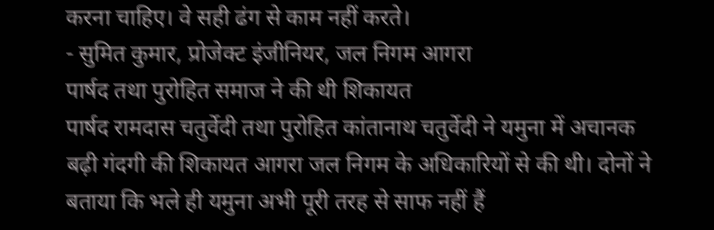करना चाहिए। वे सही ढंग से काम नहीं करते।
- सुमित कुमार, प्रोजेक्ट इंजीनियर, जल निगम आगरा
पार्षद तथा पुरोहित समाज ने की थी शिकायत
पार्षद रामदास चतुर्वेदी तथा पुरोहित कांतानाथ चतुर्वेदी ने यमुना में अचानक बढ़ी गंदगी की शिकायत आगरा जल निगम के अधिकारियों से की थी। दोनों ने बताया कि भले ही यमुना अभी पूरी तरह से साफ नहीं हैं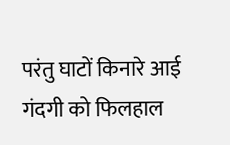परंतु घाटों किनारे आई गंदगी को फिलहाल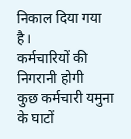निकाल दिया गया है।
कर्मचारियों की निगरानी होगी
कुछ कर्मचारी यमुना के घाटों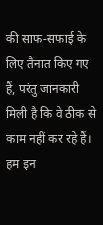की साफ-सफाई के लिए तैनात किए गए हैं, परंतु जानकारी मिली है कि वे ठीक से काम नहीं कर रहे हैं। हम इन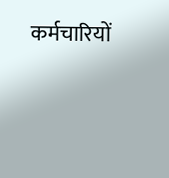कर्मचारियों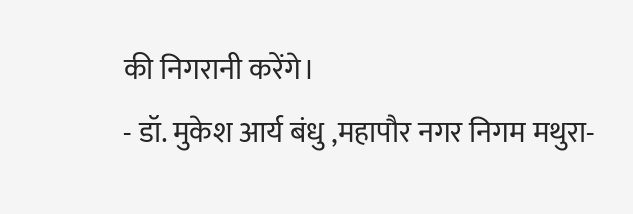की निगरानी करेंगे।
- डॉ. मुकेश आर्य बंधु ,महापौर नगर निगम मथुरा-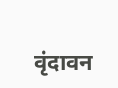वृंदावन